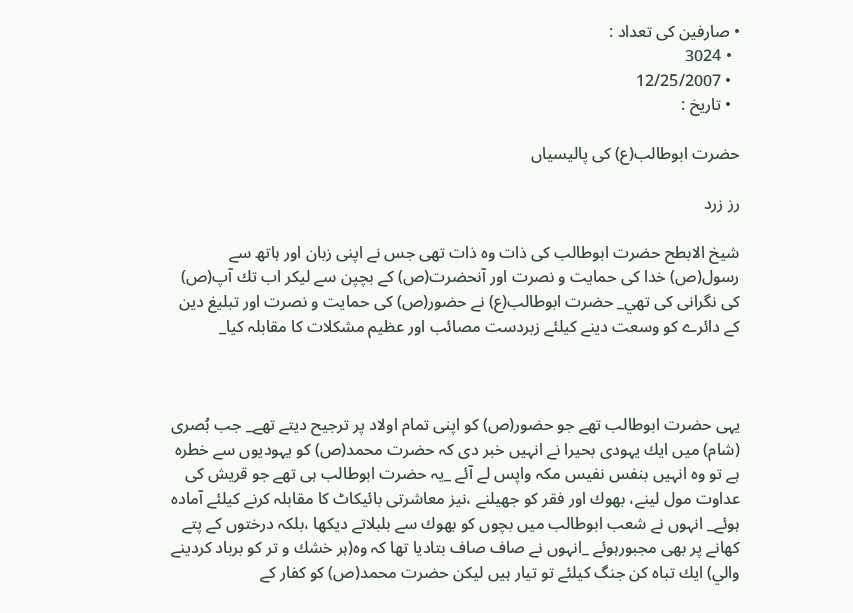• صارفین کی تعداد :
  • 3024
  • 12/25/2007
  • تاريخ :

حضرت ابوطالب(ع) كى پاليسياں

رز زرد

شيخ الابطح حضرت ابوطالب كى ذات وہ ذات تھى جس نے اپنى زبان اور ہاتھ سے رسول(ص) خدا كى حمايت و نصرت اور آنحضرت(ص) كے بچپن سے ليكر اب تك آپ(ص) كى نگرانى كى تھي_ حضرت ابوطالب(ع) نے حضور(ص) كى حمايت و نصرت اور تبليغ دين كے دائرے كو وسعت دينے كيلئے زبردست مصائب اور عظيم مشكلات كا مقابلہ كيا_



يہى حضرت ابوطالب تھے جو حضور(ص) كو اپنى تمام اولاد پر ترجيح ديتے تھے_ جب بُصرى (شام) ميں ايك يہودى بحيرا نے انہيں خبر دى كہ حضرت محمد(ص) كو يہوديوں سے خطرہ ہے تو وہ انہيں بنفس نفيس مكہ واپس لے آئے _يہ حضرت ابوطالب ہى تھے جو قريش كى عداوت مول لينے، بھوك اور فقر كو جھيلنے ،نيز معاشرتى بائيكاٹ كا مقابلہ كرنے كيلئے آمادہ ہوئے_ انہوں نے شعب ابوطالب ميں بچوں كو بھوك سے بلبلاتے ديكھا ،بلكہ درختوں كے پتے كھانے پر بھى مجبورہوئے _انہوں نے صاف صاف بتاديا تھا كہ وہ(ہر خشك و تر كو برباد كردينے والي) ايك تباہ كن جنگ كيلئے تو تيار ہيں ليكن حضرت محمد(ص) كو كفار كے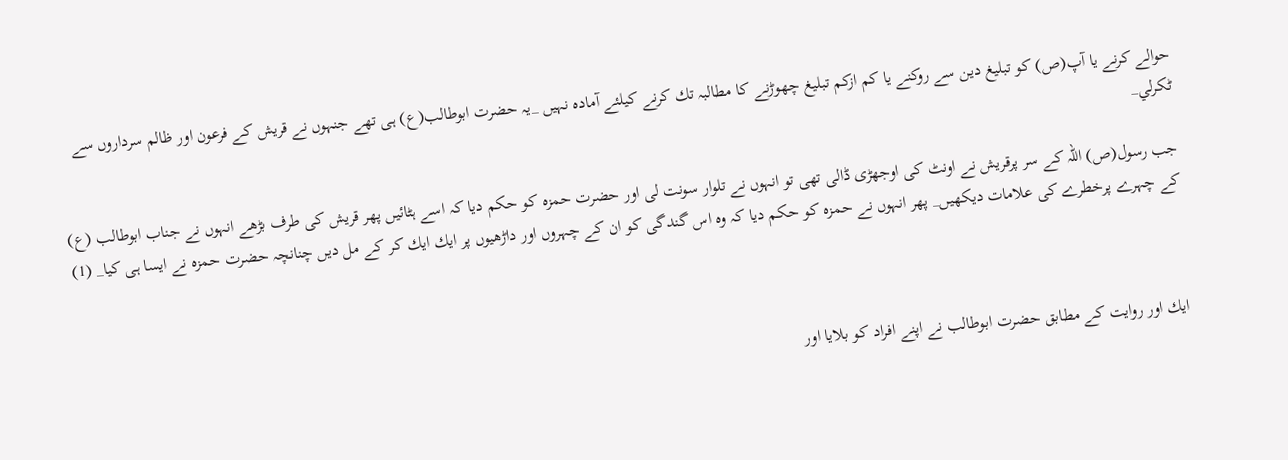حوالے كرنے يا آپ(ص) كو تبليغ دين سے روكنے يا كم ازكم تبليغ چھوڑنے كا مطالبہ تك كرنے كيلئے آمادہ نہيں _يہ حضرت ابوطالب(ع) ہى تھے جنہوں نے قريش كے فرعون اور ظالم سرداروں سے ٹكرلي_

جب رسول(ص) اللہ كے سر پرقريش نے اونٹ كى اوجھڑى ڈالى تھى تو انہوں نے تلوار سونت لى اور حضرت حمزہ كو حكم ديا كہ اسے ہٹائيں پھر قريش كى طرف بڑھے انہوں نے جناب ابوطالب (ع) كے چہرے پرخطرے كى علامات ديكھيں_ پھر انہوں نے حمزہ كو حكم ديا كہ وہ اس گندگى كو ان كے چہروں اور داڑھيوں پر ايك ايك كر كے مل ديں چنانچہ حضرت حمزہ نے ايسا ہى كيا_ (1)



ايك اور روايت كے مطابق حضرت ابوطالب نے اپنے افراد كو بلايا اور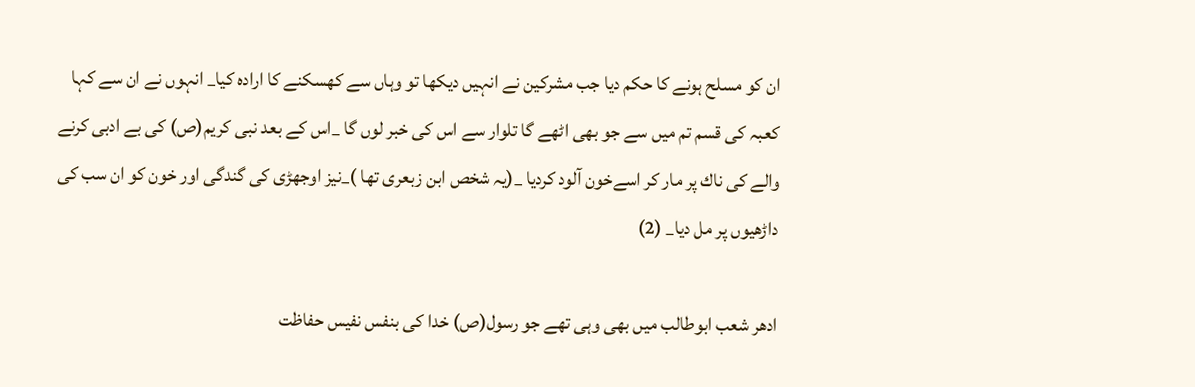ان كو مسلح ہونے كا حكم ديا جب مشركين نے انہيں ديكھا تو وہاں سے كھسكنے كا ارادہ كيا_ انہوں نے ان سے كہا كعبہ كى قسم تم ميں سے جو بھى اٹھے گا تلوار سے اس كى خبر لوں گا _اس كے بعد نبى كريم(ص) كى بے ادبى كرنے والے كى ناك پر مار كر اسےخون آلود كرديا _(يہ شخص ابن زبعرى تھا )_نيز اوجھڑى كى گندگى اور خون كو ان سب كى داڑھيوں پر مل ديا_ (2)

ادھر شعب ابوطالب ميں بھى وہى تھے جو رسول(ص) خدا كى بنفس نفيس حفاظت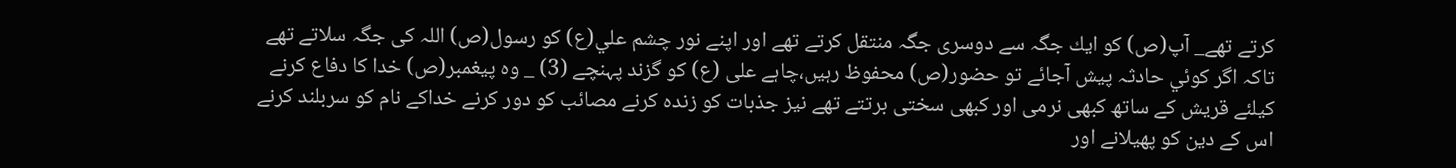كرتے تھے_ آپ(ص) كو ايك جگہ سے دوسرى جگہ منتقل كرتے تھے اور اپنے نور چشم علي(ع) كو رسول(ص) اللہ كى جگہ سلاتے تھے تاكہ اگر كوئي حادثہ پيش آجائے تو حضور(ص) محفوظ رہيں،چاہے على (ع) كو گزند پہنچے (3) _ وہ پيغمبر(ص) خدا كا دفاع كرنے كيلئے قريش كے ساتھ كبھى نرمى اور كبھى سختى برتتے تھے نيز جذبات كو زندہ كرنے مصائب كو دور كرنے خداكے نام كو سربلند كرنے اس كے دين كو پھيلانے اور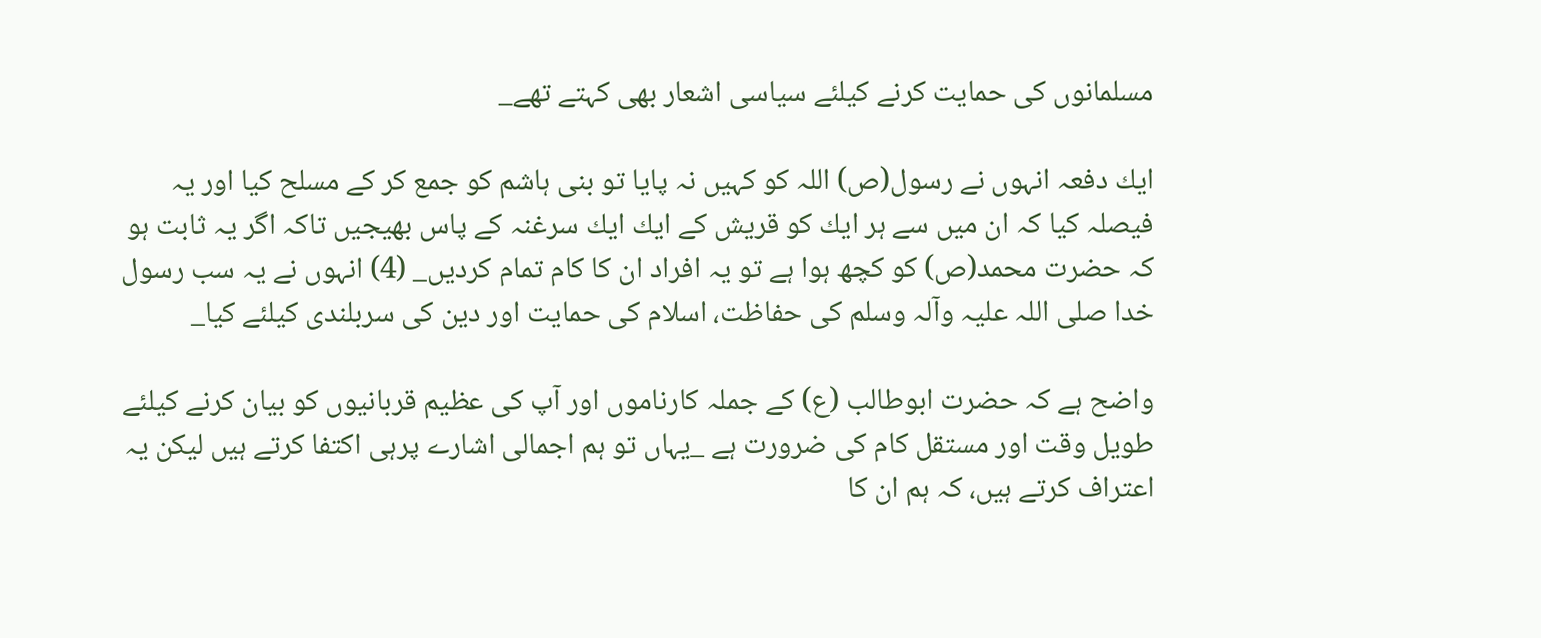مسلمانوں كى حمايت كرنے كيلئے سياسى اشعار بھى كہتے تھے_

ايك دفعہ انہوں نے رسول(ص) اللہ كو كہيں نہ پايا تو بنى ہاشم كو جمع كر كے مسلح كيا اور يہ فيصلہ كيا كہ ان ميں سے ہر ايك كو قريش كے ايك ايك سرغنہ كے پاس بھيجيں تاكہ اگر يہ ثابت ہو كہ حضرت محمد(ص) كو كچھ ہوا ہے تو يہ افراد ان كا كام تمام كرديں_ (4) انہوں نے يہ سب رسول خدا صلى اللہ عليہ وآلہ وسلم كى حفاظت، اسلام كى حمايت اور دين كى سربلندى كيلئے كيا_

واضح ہے كہ حضرت ابوطالب (ع) كے جملہ كارناموں اور آپ كى عظيم قربانيوں كو بيان كرنے كيلئے طويل وقت اور مستقل كام كى ضرورت ہے _يہاں تو ہم اجمالى اشارے پرہى اكتفا كرتے ہيں ليكن يہ اعتراف كرتے ہيں، كہ ہم ان كا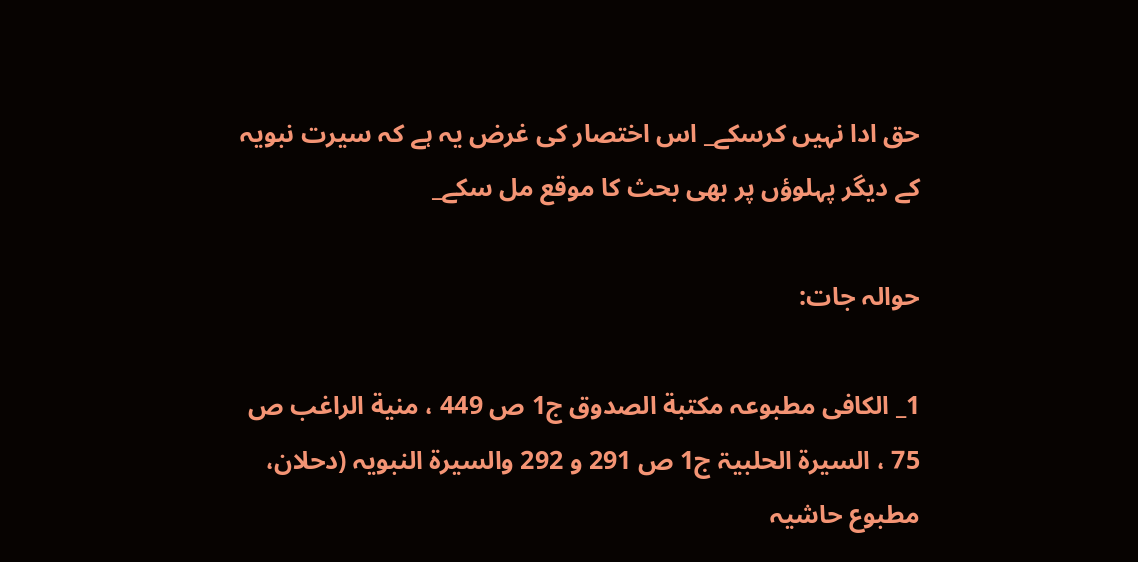حق ادا نہيں كرسكے_ اس اختصار كى غرض يہ ہے كہ سيرت نبويہ كے ديگر پہلوؤں پر بھى بحث كا موقع مل سكے_

حوالہ جات:

1_ الكافى مطبوعہ مكتبة الصدوق ج1 ص 449 ، منية الراغب ص 75 ، السيرۃ الحلبيۃ ج1 ص 291 و 292 والسيرۃ النبويہ (دحلان، مطبوع حاشيہ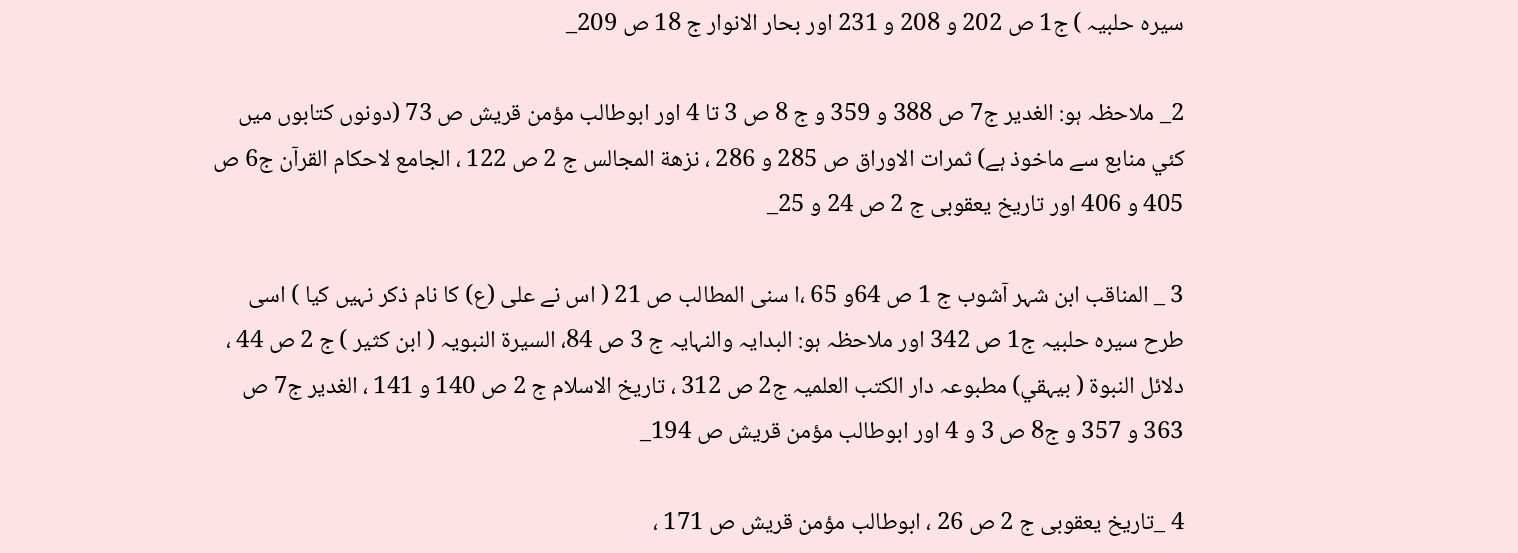سيرہ حلبيہ ) ج1 ص 202 و 208 و 231 اور بحار الانوار ج 18 ص 209_

2_ ملاحظہ ہو: الغدير ج7 ص 388 و 359 و ج 8 ص 3 تا 4 اور ابوطالب مؤمن قريش ص 73 (دونوں كتابوں ميں كئي منابع سے ماخوذ ہے) ثمرات الاوراق ص 285 و 286 ، نزھة المجالس ج 2 ص 122 ، الجامع لاحكام القرآن ج6 ص 405 و 406 اور تاريخ يعقوبى ج 2 ص 24 و 25_

3 _ المناقب ابن شہر آشوب ج 1 ص 64و 65 ،ا سنى المطالب ص 21 ( اس نے على (ع) كا نام ذكر نہيں كيا ) اسى طرح سيرہ حلبيہ ج1 ص 342 اور ملاحظہ ہو: البدايہ والنہايہ ج 3 ص 84، السيرة النبويہ ( ابن كثير ) ج 2 ص 44 ، دلائل النبوة ( بيہقي) مطبوعہ دار الكتب العلميہ ج2 ص 312 ، تاريخ الاسلام ج 2 ص 140 و 141 ، الغدير ج7 ص 363 و 357 و ج8 ص 3 و 4 اور ابوطالب مؤمن قريش ص 194_

4 _تاريخ يعقوبى ج 2 ص 26 ، ابوطالب مؤمن قريش ص 171 ،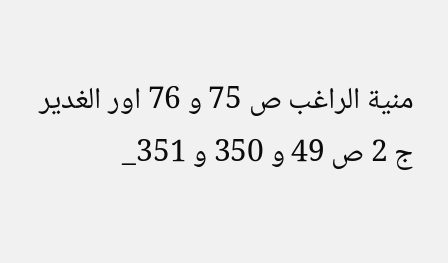منية الراغب ص 75 و 76 اور الغدير ج 2 ص 49 و 350 و 351_